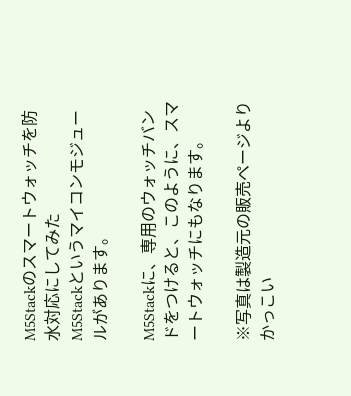M5Stackのスマートウォッチを防水対応にしてみた
M5Stackというマイコンモジュールがあります。

M5Stackに、専用のウォッチバンドをつけると、このように、スマートウォッチにもなります。

※写真は製造元の販売ページより
かっこい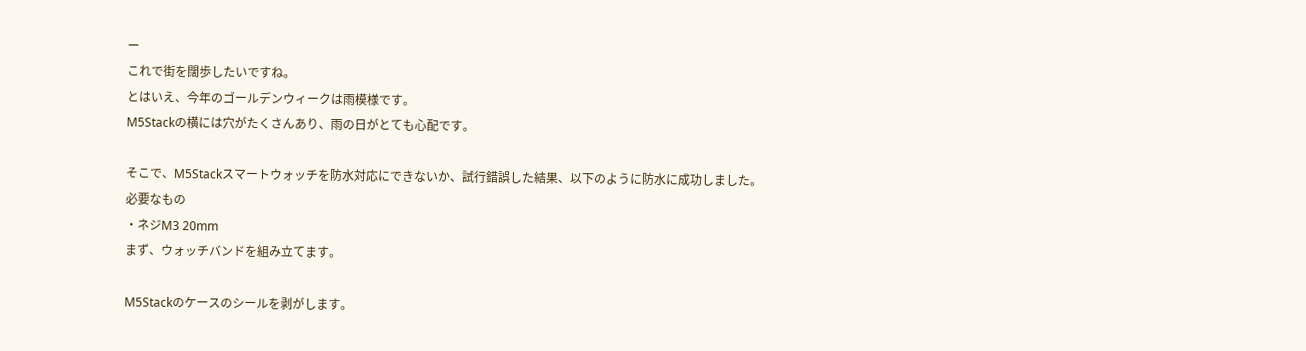ー
これで街を闊歩したいですね。
とはいえ、今年のゴールデンウィークは雨模様です。
M5Stackの横には穴がたくさんあり、雨の日がとても心配です。

そこで、M5Stackスマートウォッチを防水対応にできないか、試行錯誤した結果、以下のように防水に成功しました。
必要なもの
・ネジM3 20mm
まず、ウォッチバンドを組み立てます。

M5Stackのケースのシールを剥がします。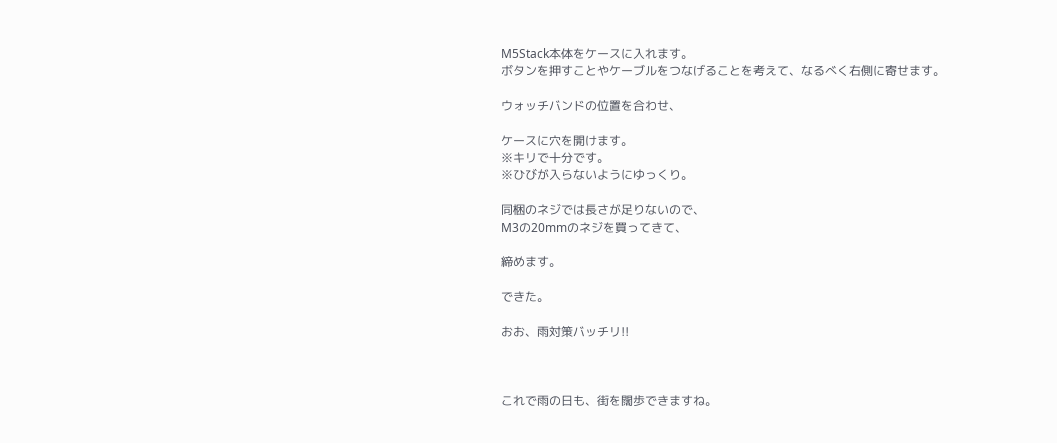M5Stack本体をケースに入れます。
ボタンを押すことやケーブルをつなげることを考えて、なるべく右側に寄せます。

ウォッチバンドの位置を合わせ、

ケースに穴を開けます。
※キリで十分です。
※ひびが入らないようにゆっくり。

同梱のネジでは長さが足りないので、
M3の20mmのネジを買ってきて、

締めます。

できた。

おお、雨対策バッチリ!!



これで雨の日も、街を闊歩できますね。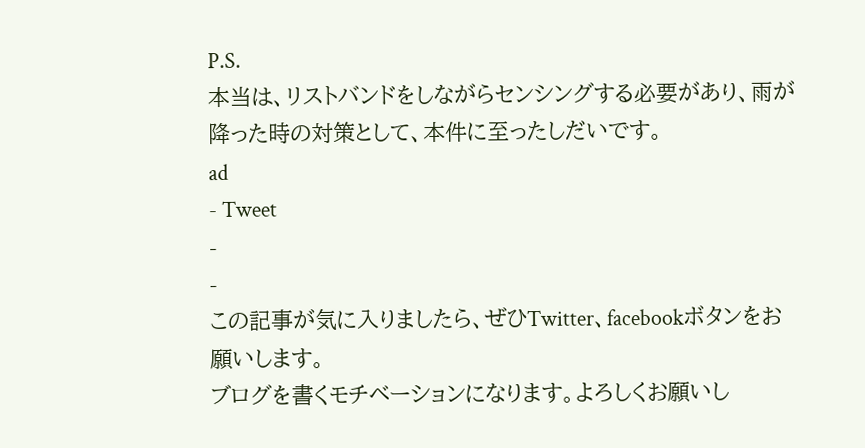P.S.
本当は、リストバンドをしながらセンシングする必要があり、雨が降った時の対策として、本件に至ったしだいです。
ad
- Tweet
-
-
この記事が気に入りましたら、ぜひTwitter、facebookボタンをお願いします。
ブログを書くモチベーションになります。よろしくお願いし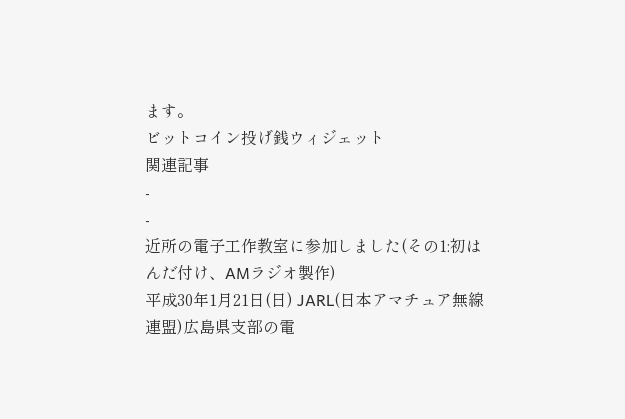ます。
ビットコイン投げ銭ウィジェット
関連記事
-
-
近所の電子工作教室に参加しました(その1:初はんだ付け、AMラジオ製作)
平成30年1月21日(日) JARL(日本アマチュア無線連盟)広島県支部の電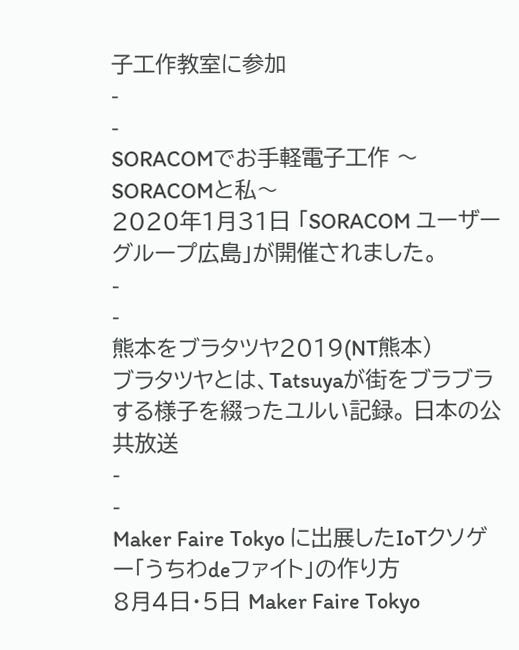子工作教室に参加
-
-
SORACOMでお手軽電子工作 〜SORACOMと私〜
2020年1月31日 「SORACOM ユーザーグループ広島」が開催されました。
-
-
熊本をブラタツヤ2019(NT熊本)
ブラタツヤとは、Tatsuyaが街をブラブラする様子を綴ったユルい記録。 日本の公共放送
-
-
Maker Faire Tokyo に出展したIoTクソゲー「うちわdeファイト」の作り方
8月4日・5日 Maker Faire Tokyo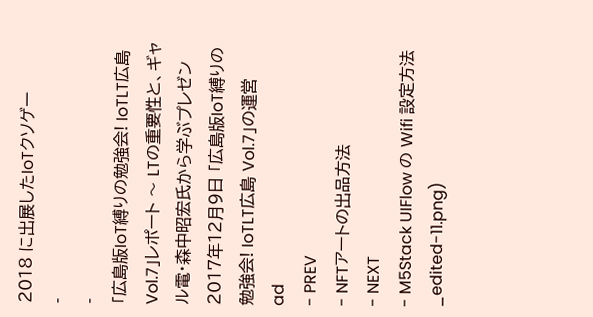2018 に出展したIoTクソゲー
-
-
「広島版IoT縛りの勉強会! IoTLT広島 Vol.7」レポート 〜 LTの重要性と、ギャル電・森中昭宏氏から学ぶプレゼン
2017年12月9日 「広島版IoT縛りの勉強会! IoTLT広島 Vol.7」の運営
ad
- PREV
- NFTアートの出品方法
- NEXT
- M5Stack UIFlow の Wifi 設定方法
_edited-11.png)